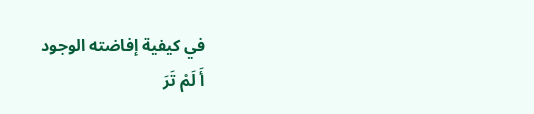في كيفية إفاضته الوجود
أَ لَمْ تَرَ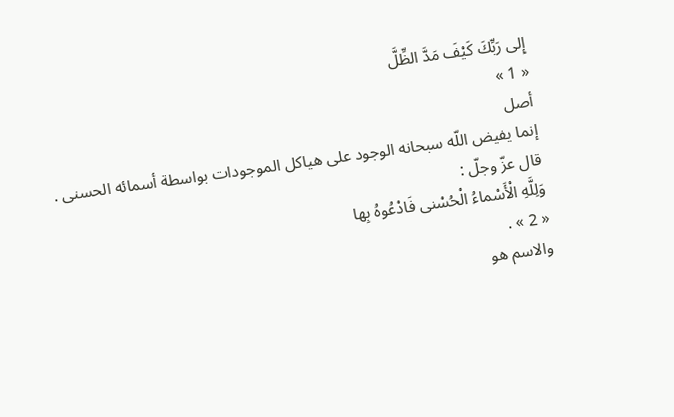إِلى رَبِّكَ كَيْفَ مَدَّ الظِّلَّ
« 1 »
أصل
إنما يفيض اللّه سبحانه الوجود على هياكل الموجودات بواسطة أسمائه الحسنى .
قال عزّ وجلّ :
وَلِلَّهِ الْأَسْماءُ الْحُسْنى فَادْعُوهُ بِها
« 2 » .
والاسم هو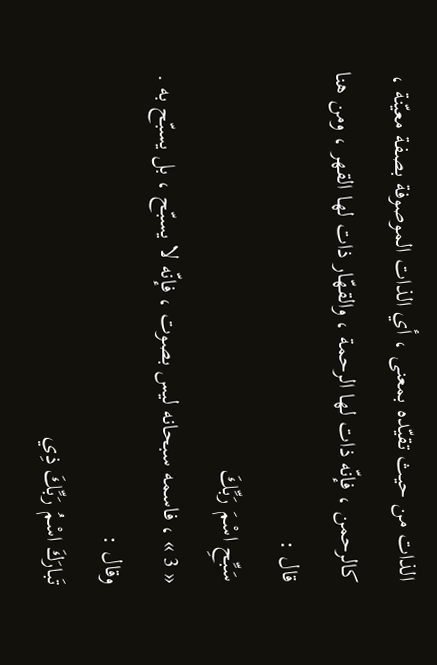الذات من حيث تقيّده بمعنى ، أي الذات الموصوفة بصفة معيّنة ، كالرحمن ، فإنّه ذات لها الرحمة ، والقهّار ذات لها القهر ، ومن هنا قال :
سَبِّحِ اسْمَ رَبِّكَ
« 3 » ، فاسمه سبحانه ليس بصوت ، فإنّه لا يسبّح ، بل يسبّح به .
وقال :
تَبارَكَ اسْمُ رَبِّكَ ذِي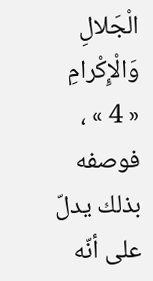الْجَلالِ وَالْإِكْرامِ
« 4 » ، فوصفه بذلك يدلّ على أنّه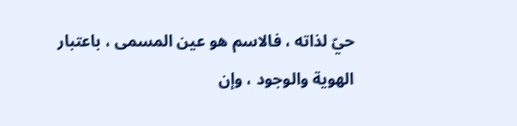حيّ لذاته ، فالاسم هو عين المسمى ، باعتبار الهوية والوجود ، وإن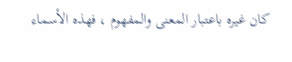كان غيره باعتبار المعنى والمفهوم ، فهذه الأسماء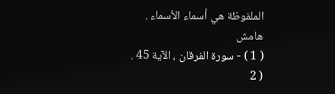الملفوظة هي أسماء الأسماء .
هامش
( 1 ) - سورة الفرقان ، الآية 45 .
( 2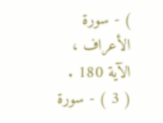) - سورة الأعراف ، الآية 180 .
( 3 ) - سورة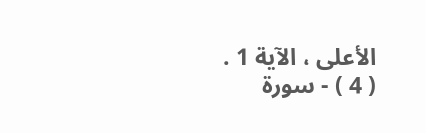الأعلى ، الآية 1 .
( 4 ) - سورة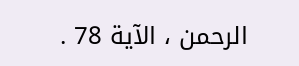الرحمن ، الآية 78 .